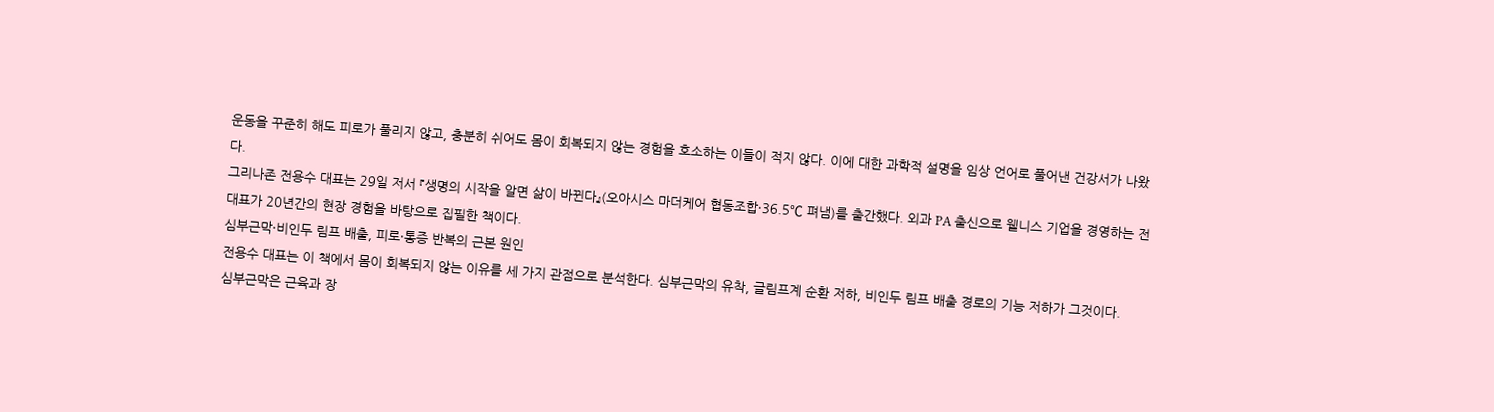운동을 꾸준히 해도 피로가 풀리지 않고, 충분히 쉬어도 몸이 회복되지 않는 경험을 호소하는 이들이 적지 않다. 이에 대한 과학적 설명을 임상 언어로 풀어낸 건강서가 나왔다.
그리나존 전용수 대표는 29일 저서 『생명의 시작을 알면 삶이 바뀐다』(오아시스 마더케어 협동조합·36.5℃ 펴냄)를 출간했다. 외과 PA 출신으로 웰니스 기업을 경영하는 전 대표가 20년간의 현장 경험을 바탕으로 집필한 책이다.
심부근막·비인두 림프 배출, 피로·통증 반복의 근본 원인
전용수 대표는 이 책에서 몸이 회복되지 않는 이유를 세 가지 관점으로 분석한다. 심부근막의 유착, 글림프계 순환 저하, 비인두 림프 배출 경로의 기능 저하가 그것이다.
심부근막은 근육과 장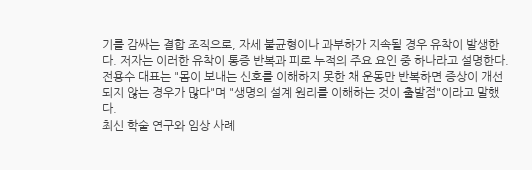기를 감싸는 결합 조직으로, 자세 불균형이나 과부하가 지속될 경우 유착이 발생한다. 저자는 이러한 유착이 통증 반복과 피로 누적의 주요 요인 중 하나라고 설명한다.
전용수 대표는 "몸이 보내는 신호를 이해하지 못한 채 운동만 반복하면 증상이 개선되지 않는 경우가 많다"며 "생명의 설계 원리를 이해하는 것이 출발점"이라고 말했다.
최신 학술 연구와 임상 사례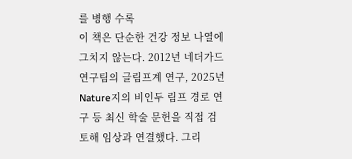를 병행 수록
이 책은 단순한 건강 정보 나열에 그치지 않는다. 2012년 네더가드 연구팀의 글림프계 연구, 2025년 Nature지의 비인두 림프 경로 연구 등 최신 학술 문헌을 직접 검토해 임상과 연결했다. 그리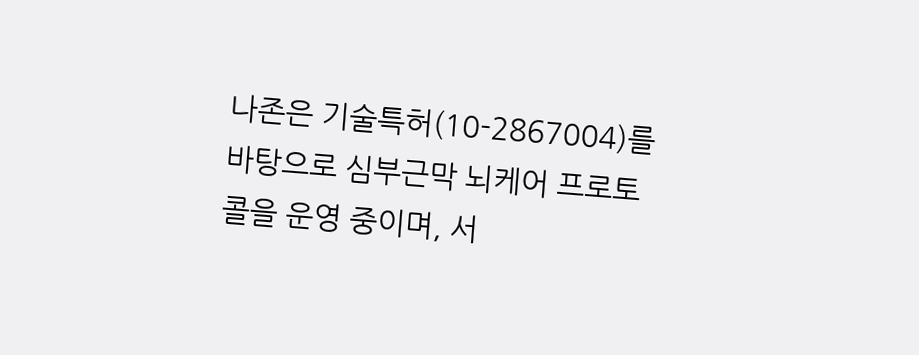나존은 기술특허(10-2867004)를 바탕으로 심부근막 뇌케어 프로토콜을 운영 중이며, 서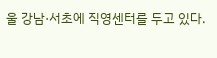울 강남·서초에 직영센터를 두고 있다.